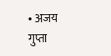• अजय गुप्ता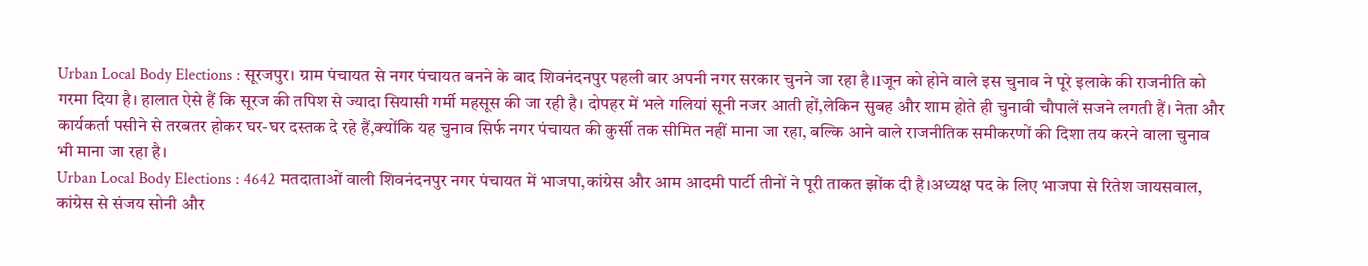Urban Local Body Elections : सूरजपुर। ग्राम पंचायत से नगर पंचायत बनने के बाद शिवनंदनपुर पहली बार अपनी नगर सरकार चुनने जा रहा है।1जून को होने वाले इस चुनाव ने पूरे इलाके की राजनीति को गरमा दिया है। हालात ऐसे हैं कि सूरज की तपिश से ज्यादा सियासी गर्मी महसूस की जा रही है। दोपहर में भले गलियां सूनी नजर आती हों,लेकिन सुबह और शाम होते ही चुनावी चौपालें सजने लगती हैं। नेता और कार्यकर्ता पसीने से तरबतर होकर घर-घर दस्तक दे रहे हैं,क्योंकि यह चुनाव सिर्फ नगर पंचायत की कुर्सी तक सीमित नहीं माना जा रहा, बल्कि आने वाले राजनीतिक समीकरणों की दिशा तय करने वाला चुनाव भी माना जा रहा है।
Urban Local Body Elections : 4642 मतदाताओं वाली शिवनंदनपुर नगर पंचायत में भाजपा,कांग्रेस और आम आदमी पार्टी तीनों ने पूरी ताकत झोंक दी है।अध्यक्ष पद के लिए भाजपा से रितेश जायसवाल, कांग्रेस से संजय सोनी और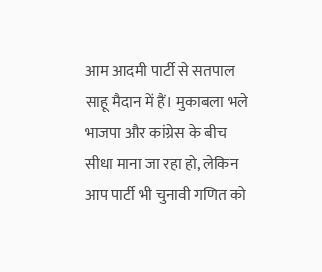आम आदमी पार्टी से सतपाल साहू मैदान में हैं। मुकाबला भले भाजपा और कांग्रेस के बीच सीधा माना जा रहा हो, लेकिन आप पार्टी भी चुनावी गणित को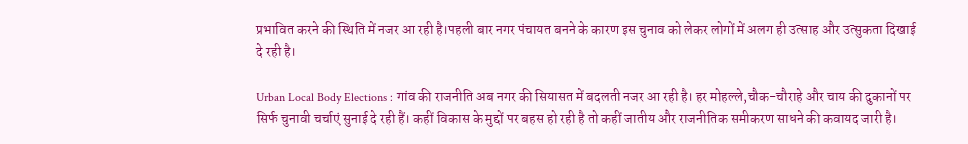प्रभावित करने की स्थिति में नजर आ रही है।पहली बार नगर पंचायत बनने के कारण इस चुनाव को लेकर लोगों में अलग ही उत्साह और उत्सुकता दिखाई दे रही है।

Urban Local Body Elections : गांव की राजनीति अब नगर की सियासत में बदलती नजर आ रही है। हर मोहल्ले,चौक-चौराहे और चाय की दुकानों पर सिर्फ चुनावी चर्चाएं सुनाई दे रही हैं। कहीं विकास के मुद्दों पर बहस हो रही है तो कहीं जातीय और राजनीतिक समीकरण साधने की कवायद जारी है।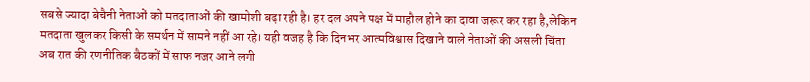सबसे ज्यादा बेचैनी नेताओं को मतदाताओं की खामोशी बढ़ा रही है। हर दल अपने पक्ष में माहौल होने का दावा जरूर कर रहा है,लेकिन मतदाता खुलकर किसी के समर्थन में सामने नहीं आ रहे। यही वजह है कि दिनभर आत्मविश्वास दिखाने वाले नेताओं की असली चिंता अब रात की रणनीतिक बैठकों में साफ नजर आने लगी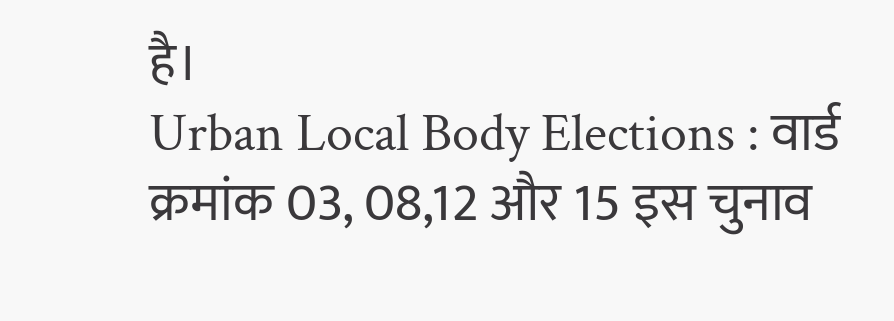है।
Urban Local Body Elections : वार्ड क्रमांक 03, 08,12 और 15 इस चुनाव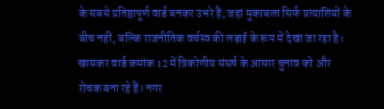के सबसे प्रतिष्ठापूर्ण वार्ड बनकर उभरे हैं, जहां मुकाबला सिर्फ प्रत्याशियों के बीच नहीं, बल्कि राजनीतिक वर्चस्व की लड़ाई के रूप में देखा जा रहा है। खासकर वार्ड क्रमांक 12 में त्रिकोणीय संघर्ष के आसार चुनाव को और रोचक बना रहे हैं। नगर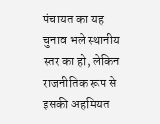पंचायत का यह चुनाव भले स्थानीय स्तर का हो, लेकिन राजनीतिक रूप से इसकी अहमियत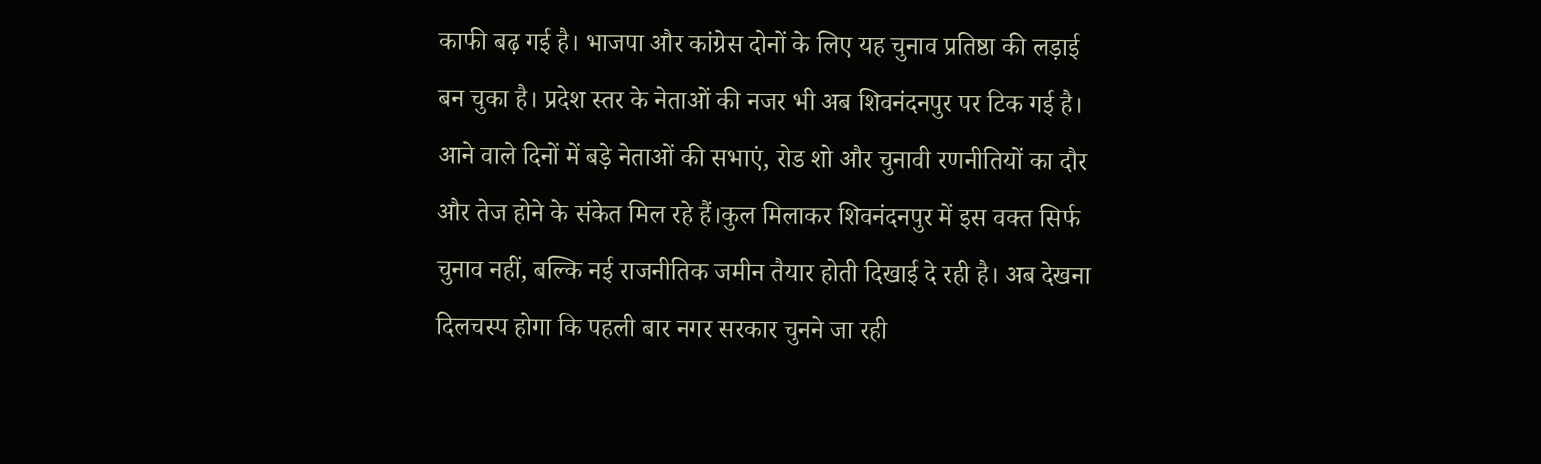काफी बढ़ गई है। भाजपा और कांग्रेस दोनों के लिए यह चुनाव प्रतिष्ठा की लड़ाई बन चुका है। प्रदेश स्तर के नेताओं की नजर भी अब शिवनंदनपुर पर टिक गई है। आने वाले दिनों में बड़े नेताओं की सभाएं, रोड शो और चुनावी रणनीतियों का दौर और तेज होने के संकेत मिल रहे हैं।कुल मिलाकर शिवनंदनपुर में इस वक्त सिर्फ चुनाव नहीं, बल्कि नई राजनीतिक जमीन तैयार होती दिखाई दे रही है। अब देखना दिलचस्प होगा कि पहली बार नगर सरकार चुनने जा रही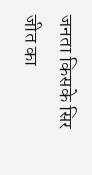जनता किसके सिर जीत का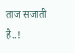ताज सजाती है..!